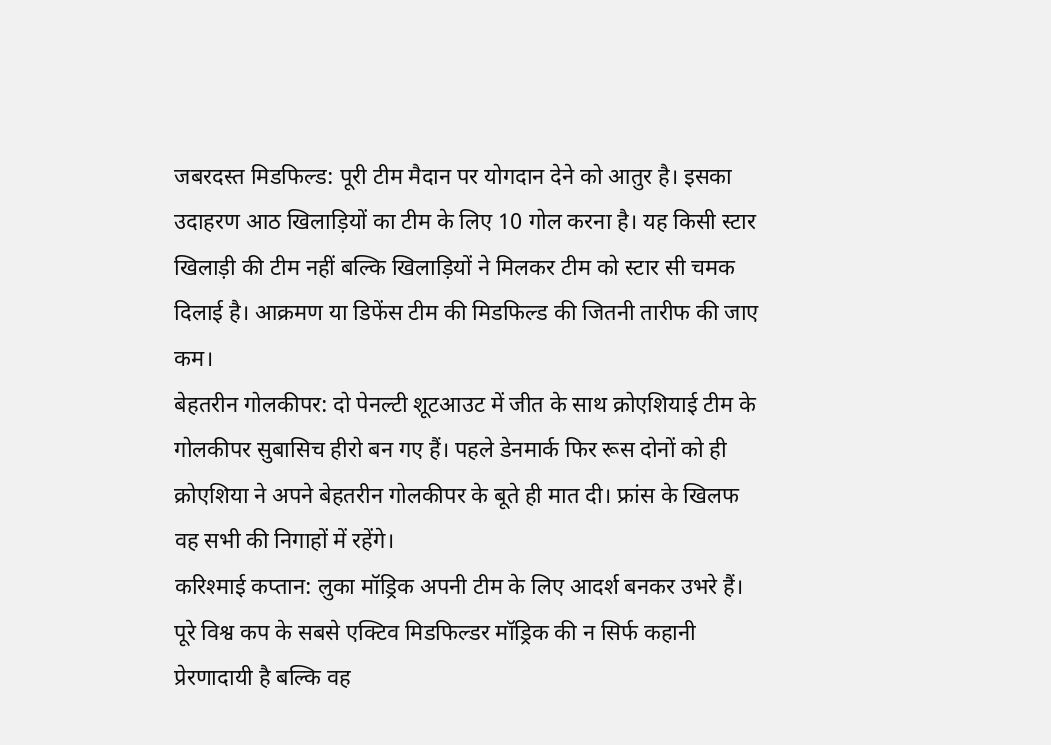जबरदस्त मिडफिल्ड: पूरी टीम मैदान पर योगदान देने को आतुर है। इसका उदाहरण आठ खिलाड़ियों का टीम के लिए 10 गोल करना है। यह किसी स्टार खिलाड़ी की टीम नहीं बल्कि खिलाड़ियों ने मिलकर टीम को स्टार सी चमक दिलाई है। आक्रमण या डिफेंस टीम की मिडफिल्ड की जितनी तारीफ की जाए कम।
बेहतरीन गोलकीपर: दो पेनल्टी शूटआउट में जीत के साथ क्रोएशियाई टीम के गोलकीपर सुबासिच हीरो बन गए हैं। पहले डेनमार्क फिर रूस दोनों को ही क्रोएशिया ने अपने बेहतरीन गोलकीपर के बूते ही मात दी। फ्रांस के खिलफ वह सभी की निगाहों में रहेंगे।
करिश्माई कप्तान: लुका मॉड्रिक अपनी टीम के लिए आदर्श बनकर उभरे हैं। पूरे विश्व कप के सबसे एक्टिव मिडफिल्डर मॉड्रिक की न सिर्फ कहानी प्रेरणादायी है बल्कि वह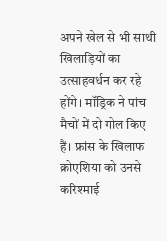अपने खेल से भी साथी खिलाड़ियों का उत्साहवर्धन कर रहे होंगे। मॉड्रिक ने पांच मैचों में दो गोल किए हैं। फ्रांस के खिलाफ क्रोएशिया को उनसे करिश्माई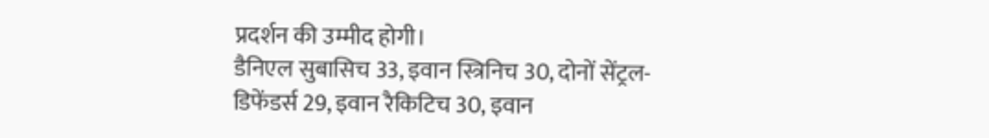प्रदर्शन की उम्मीद होगी।
डैनिएल सुबासिच 33, इवान स्त्रिनिच 30, दोनों सेंट्रल-डिफेंडर्स 29, इवान रैकिटिच 30, इवान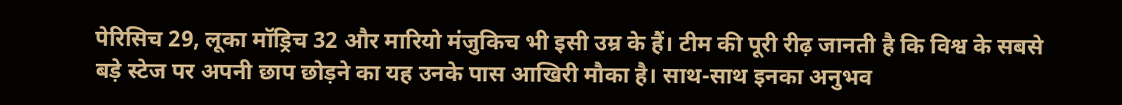पेरिसिच 29, लूका मॉड्रिच 32 और मारियो मंजुकिच भी इसी उम्र के हैं। टीम की पूरी रीढ़ जानती है कि विश्व के सबसे बड़े स्टेज पर अपनी छाप छोड़ने का यह उनके पास आखिरी मौका है। साथ-साथ इनका अनुभव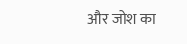और जोश का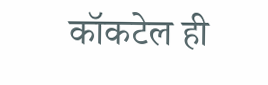कॉकटेल ही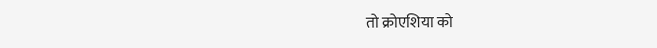तो क्रोएशिया को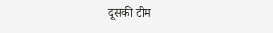दूसकी टीम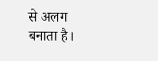से अलग बनाता है।